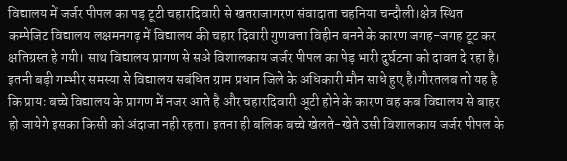विद्यालय में जर्जर पीपल का पड़ टूटी चहारदिवारी से खतराजागरण संवादाता चहनिया चन्दौली।क्षेत्र स्थित कम्पेजिट विद्यालय लक्षमनगढ़ में विद्यालय की चहार दिवारी गुणवत्ता विहीन बनने के कारण जगह-जगह टूट कर क्षतिग्रस्त हे गयी। साथ विद्यालय प्रागण से सअे विशालकाय जर्जर पीपल का पेड़ भारी दुर्घटना को दावत दे रहा है। इतनी बड़ी गम्भीर समस्या से विद्यालय सबंधित ग्राम प्रधान जिले के अधिकारी मौन साधे हुए है।गौरतलब तो यह है कि प्रायः बच्चे विद्यालय के प्रागण में नजर आते है और चहारदिवारी अूटी होने के कारण वह कब विद्यालय से बाहर हो जायेगे इसका किसी को अंदाजा नही रहता। इतना ही बलिक बच्चे खेलते-खेते उसी विशालकाय जर्जर पीपल के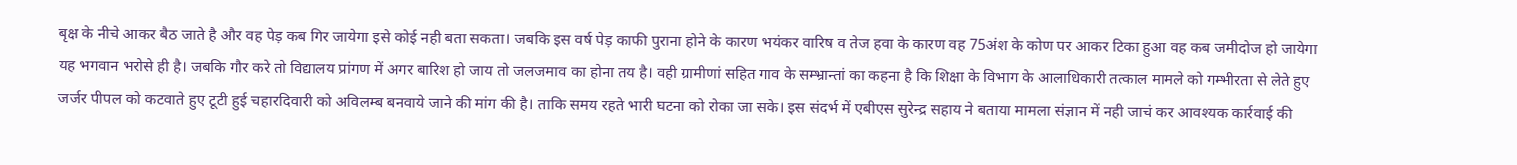बृक्ष के नीचे आकर बैठ जाते है और वह पेड़ कब गिर जायेगा इसे कोई नही बता सकता। जबकि इस वर्ष पेड़ काफी पुराना होने के कारण भयंकर वारिष व तेज हवा के कारण वह 75अंश के कोण पर आकर टिका हुआ वह कब जमीदोज हो जायेगा यह भगवान भरोसे ही है। जबकि गौर करे तो विद्यालय प्रांगण में अगर बारिश हो जाय तो जलजमाव का होना तय है। वही ग्रामीणां सहित गाव के सम्भ्रान्तां का कहना है कि शिक्षा के विभाग के आलाधिकारी तत्काल मामले को गम्भीरता से लेते हुए जर्जर पीपल को कटवाते हुए टूटी हुई चहारदिवारी को अविलम्ब बनवाये जाने की मांग की है। ताकि समय रहते भारी घटना को रोका जा सके। इस संदर्भ में एबीएस सुरेन्द्र सहाय ने बताया मामला संज्ञान में नही जाचं कर आवश्यक कार्रवाई की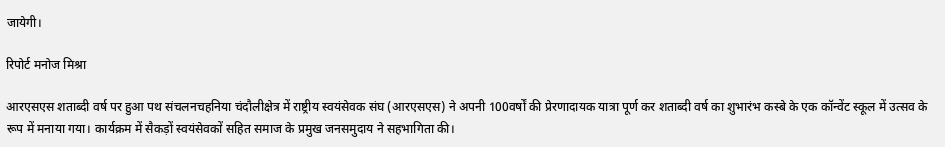जायेगी।

रिपोर्ट मनोज मिश्रा

आरएसएस शताब्दी वर्ष पर हुआ पथ संचलनचहनिया चंदौलीक्षेत्र में राष्ट्रीय स्वयंसेवक संघ (आरएसएस) ने अपनी 100वर्षों की प्रेरणादायक यात्रा पूर्ण कर शताब्दी वर्ष का शुभारंभ कस्बे के एक कॉन्वेंट स्कूल में उत्सव के रूप में मनाया गया। कार्यक्रम में सैकड़ों स्वयंसेवकों सहित समाज के प्रमुख जनसमुदाय ने सहभागिता की।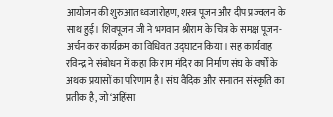आयोजन की शुरुआत ध्वजारोहण, शस्त्र पूजन और दीप प्रज्वलन के साथ हुई। शिवपूजन जी ने भगवान श्रीराम के चित्र के समक्ष पूजन-अर्चन कर कार्यक्रम का विधिवत उद्घाटन किया। सह कार्यवाह रविन्द्र ने संबोधन में कहा कि राम मंदिर का निर्माण संघ के वर्षों के अथक प्रयासों का परिणाम है। संघ वैदिक और सनातन संस्कृति का प्रतीक है, जो ‘अहिंसा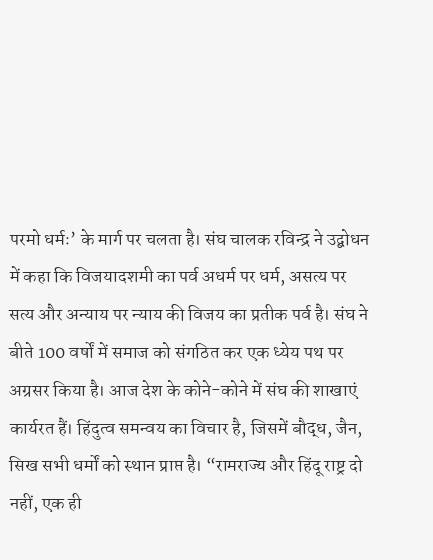परमो धर्मः’ के मार्ग पर चलता है। संघ चालक रविन्द्र ने उद्बोधन में कहा कि विजयादशमी का पर्व अधर्म पर धर्म, असत्य पर सत्य और अन्याय पर न्याय की विजय का प्रतीक पर्व है। संघ ने बीते 100 वर्षों में समाज को संगठित कर एक ध्येय पथ पर अग्रसर किया है। आज देश के कोने-कोने में संघ की शाखाएं कार्यरत हैं। हिंदुत्व समन्वय का विचार है, जिसमें बौद्ध, जैन, सिख सभी धर्मों को स्थान प्राप्त है। “रामराज्य और हिंदू राष्ट्र दो नहीं, एक ही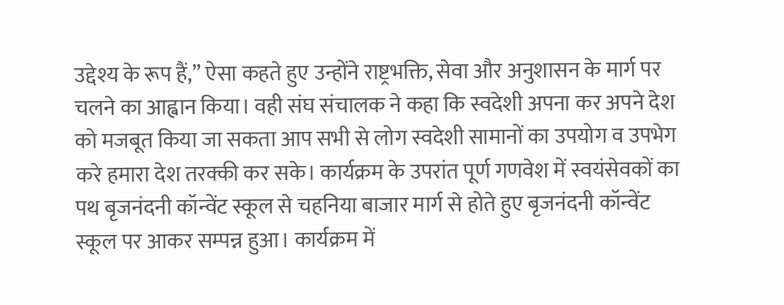उद्देश्य के रूप हैं,” ऐसा कहते हुए उन्होंने राष्ट्रभक्ति, सेवा और अनुशासन के मार्ग पर चलने का आह्वान किया। वही संघ संचालक ने कहा कि स्वदेशी अपना कर अपने देश को मजबूत किया जा सकता आप सभी से लोग स्वदेशी सामानों का उपयोग व उपभेग करे हमारा देश तरक्की कर सके। कार्यक्रम के उपरांत पूर्ण गणवेश में स्वयंसेवकों का पथ बृजनंदनी कॉन्वेंट स्कूल से चहनिया बाजार मार्ग से होते हुए बृजनंदनी कॉन्वेंट स्कूल पर आकर सम्पन्न हुआ। कार्यक्रम में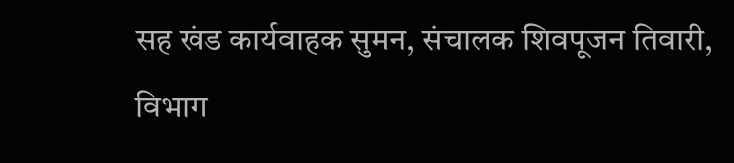सह खंड कार्यवाहक सुमन, संचालक शिवपूजन तिवारी, विभाग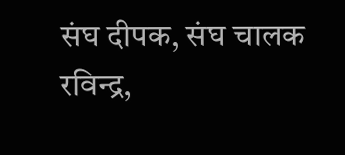संघ दीपक, संघ चालक रविन्द्र,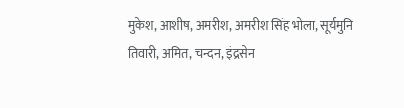मुकेश, आशीष, अमरीश, अमरीश सिंह भोला, सूर्यमुनि तिवारी, अमित, चन्दन, इंद्रसेन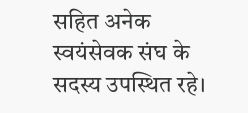सहित अनेक स्वयंसेवक संघ के सदस्य उपस्थित रहे।